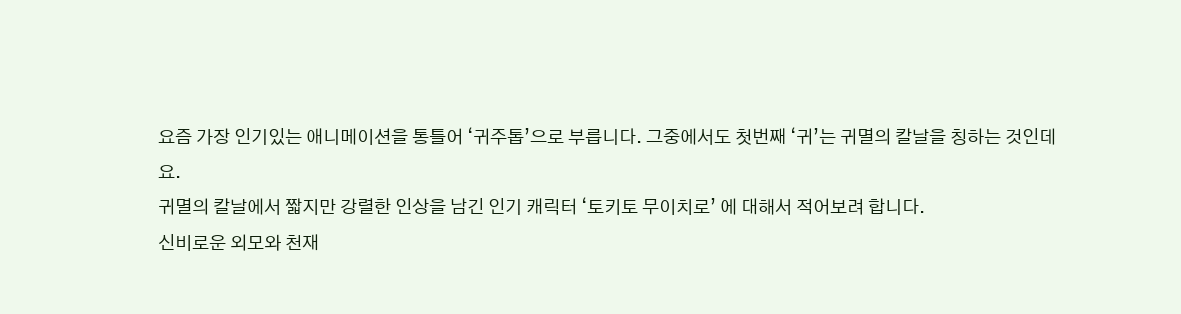요즘 가장 인기있는 애니메이션을 통틀어 ‘귀주톱’으로 부릅니다. 그중에서도 첫번째 ‘귀’는 귀멸의 칼날을 칭하는 것인데요.
귀멸의 칼날에서 짧지만 강렬한 인상을 남긴 인기 캐릭터 ‘토키토 무이치로’ 에 대해서 적어보려 합니다.
신비로운 외모와 천재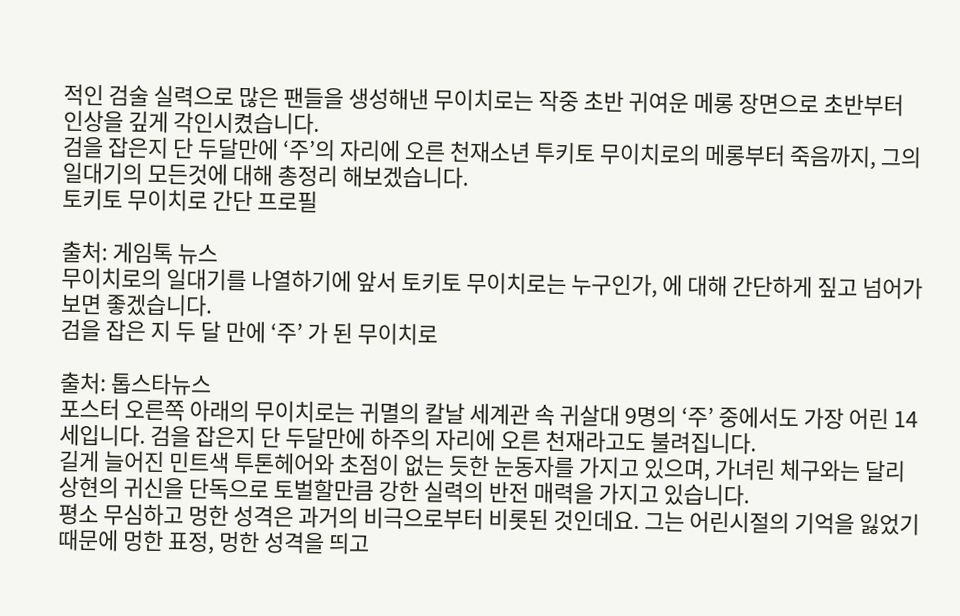적인 검술 실력으로 많은 팬들을 생성해낸 무이치로는 작중 초반 귀여운 메롱 장면으로 초반부터 인상을 깊게 각인시켰습니다.
검을 잡은지 단 두달만에 ‘주’의 자리에 오른 천재소년 투키토 무이치로의 메롱부터 죽음까지, 그의 일대기의 모든것에 대해 총정리 해보겠습니다.
토키토 무이치로 간단 프로필

출처: 게임톡 뉴스
무이치로의 일대기를 나열하기에 앞서 토키토 무이치로는 누구인가, 에 대해 간단하게 짚고 넘어가보면 좋겠습니다.
검을 잡은 지 두 달 만에 ‘주’ 가 된 무이치로

출처: 톱스타뉴스
포스터 오른쪽 아래의 무이치로는 귀멸의 칼날 세계관 속 귀살대 9명의 ‘주’ 중에서도 가장 어린 14세입니다. 검을 잡은지 단 두달만에 하주의 자리에 오른 천재라고도 불려집니다.
길게 늘어진 민트색 투톤헤어와 초점이 없는 듯한 눈동자를 가지고 있으며, 가녀린 체구와는 달리 상현의 귀신을 단독으로 토벌할만큼 강한 실력의 반전 매력을 가지고 있습니다.
평소 무심하고 멍한 성격은 과거의 비극으로부터 비롯된 것인데요. 그는 어린시절의 기억을 잃었기 때문에 멍한 표정, 멍한 성격을 띄고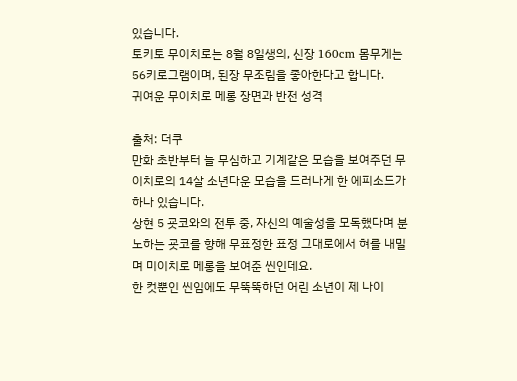있습니다.
토키토 무이치로는 8월 8일생의, 신장 160cm 몸무게는 56키로그램이며, 된장 무조림을 좋아한다고 합니다.
귀여운 무이치로 메롱 장면과 반전 성격

출처: 더쿠
만화 초반부터 늘 무심하고 기계같은 모습을 보여주던 무이치로의 14살 소년다운 모습을 드러나게 한 에피소드가 하나 있습니다.
상현 5 굣코와의 전투 중, 자신의 예술성을 모독했다며 분노하는 굣코를 향해 무표정한 표정 그대로에서 혀를 내밀며 미이치로 메롱을 보여준 씬인데요.
한 컷뿐인 씬임에도 무뚝뚝하던 어린 소년이 제 나이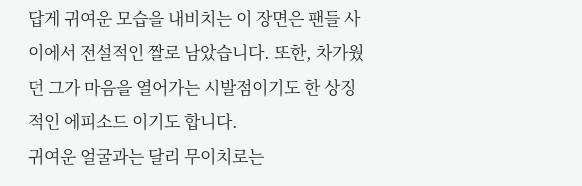답게 귀여운 모습을 내비치는 이 장면은 팬들 사이에서 전설적인 짤로 남았습니다. 또한, 차가웠던 그가 마음을 열어가는 시발점이기도 한 상징적인 에피소드 이기도 합니다.
귀여운 얼굴과는 달리 무이치로는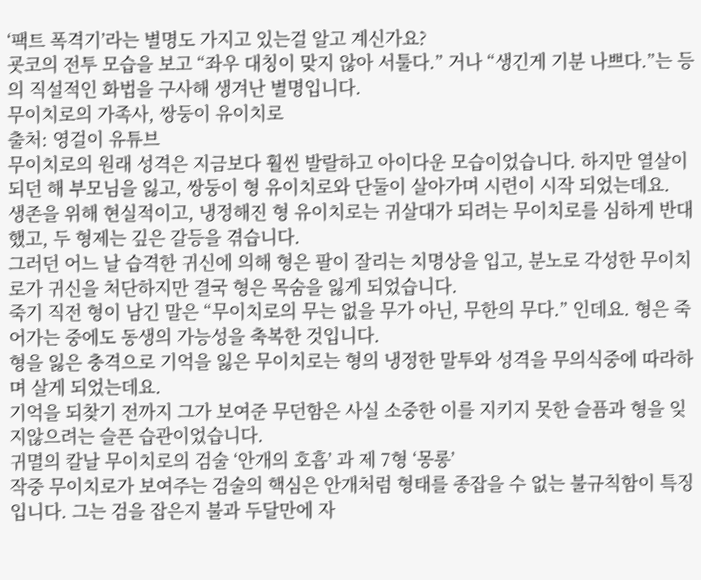‘팩트 폭격기’라는 별명도 가지고 있는걸 알고 계신가요?
굣코의 전투 모습을 보고 “좌우 대칭이 맞지 않아 서툴다.” 거나 “생긴게 기분 나쁘다.”는 등의 직설적인 화법을 구사해 생겨난 별명입니다.
무이치로의 가족사, 쌍둥이 유이치로
출처: 영걸이 유튜브
무이치로의 원래 성격은 지금보다 훨씬 발랄하고 아이다운 모습이었습니다. 하지만 열살이 되던 해 부모님을 잃고, 쌍둥이 형 유이치로와 단둘이 살아가며 시련이 시작 되었는데요.
생존을 위해 현실적이고, 냉정해진 형 유이치로는 귀살대가 되려는 무이치로를 심하게 반대했고, 두 형제는 깊은 갈등을 겪습니다.
그러던 어느 날 습격한 귀신에 의해 형은 팔이 잘리는 치명상을 입고, 분노로 각성한 무이치로가 귀신을 처단하지만 결국 형은 목숨을 잃게 되었습니다.
죽기 직전 형이 남긴 말은 “무이치로의 무는 없을 무가 아닌, 무한의 무다.” 인데요. 형은 죽어가는 중에도 동생의 가능성을 축복한 것입니다.
형을 잃은 충격으로 기억을 잃은 무이치로는 형의 냉정한 말투와 성격을 무의식중에 따라하며 살게 되었는데요.
기억을 되찾기 전까지 그가 보여준 무던함은 사실 소중한 이를 지키지 못한 슬픔과 형을 잊지않으려는 슬픈 습관이었습니다.
귀멸의 칼날 무이치로의 검술 ‘안개의 호흡’ 과 제 7형 ‘몽롱’
작중 무이치로가 보여주는 검술의 핵심은 안개처럼 형태를 종잡을 수 없는 불규칙함이 특징입니다. 그는 검을 잡은지 불과 두달만에 자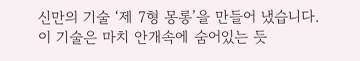신만의 기술 ‘제 7형 몽롱’을 만들어 냈습니다.
이 기술은 마치 안개속에 숨어있는 듯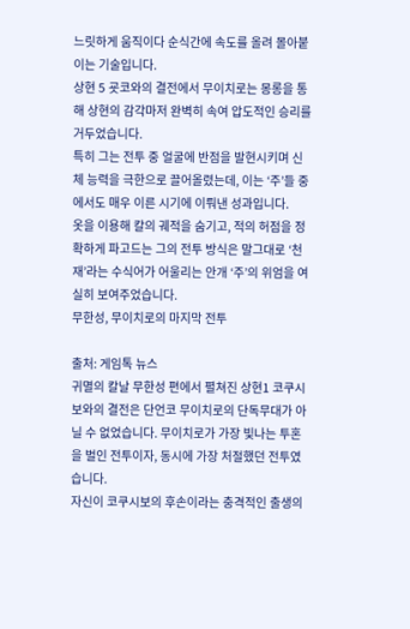느릿하게 움직이다 순식간에 속도를 올려 몰아붙이는 기술입니다.
상현 5 굣코와의 결전에서 무이치로는 몽롱을 통해 상현의 감각마저 완벽히 속여 압도적인 승리를 거두었습니다.
특히 그는 전투 중 얼굴에 반점을 발현시키며 신체 능력을 극한으로 끌어올렸는데, 이는 ‘주’들 중에서도 매우 이른 시기에 이뤄낸 성과입니다.
옷을 이용해 칼의 궤적을 숨기고, 적의 허점을 정확하게 파고드는 그의 전투 방식은 말그대로 ‘천재’라는 수식어가 어울리는 안개 ‘주’의 위엄을 여실히 보여주었습니다.
무한성, 무이치로의 마지막 전투

출처: 게임톡 뉴스
귀멸의 칼날 무한성 편에서 펼쳐진 상현1 코쿠시보와의 결전은 단언코 무이치로의 단독무대가 아닐 수 없었습니다. 무이치로가 가장 빛나는 투혼을 벌인 전투이자, 동시에 가장 처절했던 전투였습니다.
자신이 코쿠시보의 후손이라는 충격적인 출생의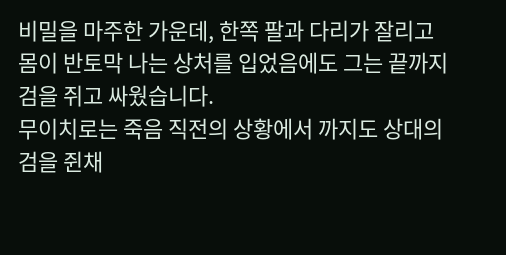비밀을 마주한 가운데, 한쪽 팔과 다리가 잘리고 몸이 반토막 나는 상처를 입었음에도 그는 끝까지 검을 쥐고 싸웠습니다.
무이치로는 죽음 직전의 상황에서 까지도 상대의 검을 쥔채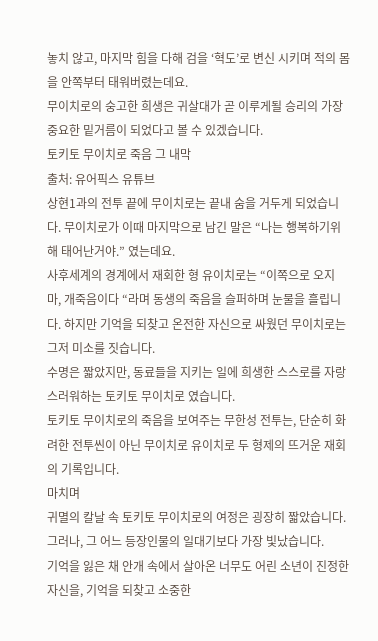놓치 않고, 마지막 힘을 다해 검을 ‘혁도’로 변신 시키며 적의 몸을 안쪽부터 태워버렸는데요.
무이치로의 숭고한 희생은 귀살대가 곧 이루게될 승리의 가장 중요한 밑거름이 되었다고 볼 수 있겠습니다.
토키토 무이치로 죽음 그 내막
출처: 유어픽스 유튜브
상현1과의 전투 끝에 무이치로는 끝내 숨을 거두게 되었습니다. 무이치로가 이때 마지막으로 남긴 말은 “나는 행복하기위해 태어난거야.” 였는데요.
사후세계의 경계에서 재회한 형 유이치로는 “이쪽으로 오지 마, 개죽음이다 “라며 동생의 죽음을 슬퍼하며 눈물을 흘립니다. 하지만 기억을 되찾고 온전한 자신으로 싸웠던 무이치로는 그저 미소를 짓습니다.
수명은 짧았지만, 동료들을 지키는 일에 희생한 스스로를 자랑스러워하는 토키토 무이치로 였습니다.
토키토 무이치로의 죽음을 보여주는 무한성 전투는, 단순히 화려한 전투씬이 아닌 무이치로 유이치로 두 형제의 뜨거운 재회의 기록입니다.
마치며
귀멸의 칼날 속 토키토 무이치로의 여정은 굉장히 짧았습니다. 그러나, 그 어느 등장인물의 일대기보다 가장 빛났습니다.
기억을 잃은 채 안개 속에서 살아온 너무도 어린 소년이 진정한 자신을, 기억을 되찾고 소중한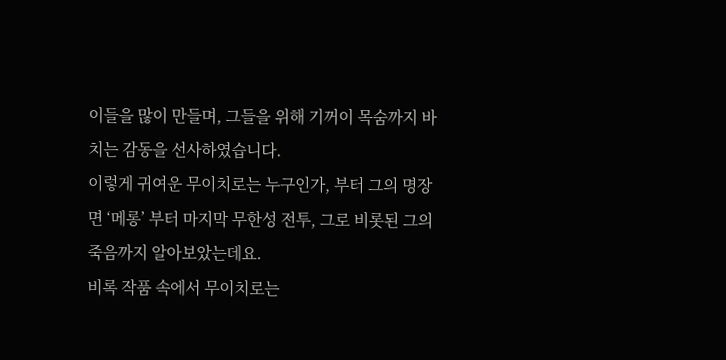이들을 많이 만들며, 그들을 위해 기꺼이 목숨까지 바치는 감동을 선사하였습니다.
이렇게 귀여운 무이치로는 누구인가, 부터 그의 명장면 ‘메롱’ 부터 마지막 무한성 전투, 그로 비롯된 그의 죽음까지 알아보았는데요.
비록 작품 속에서 무이치로는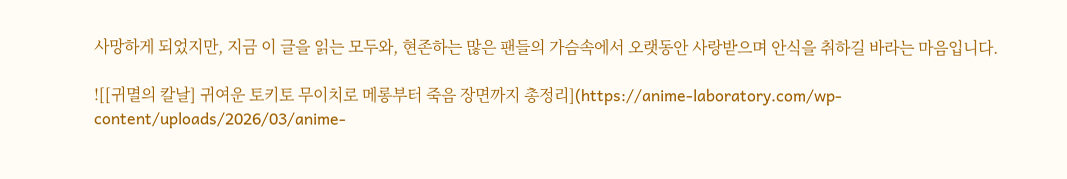사망하게 되었지만, 지금 이 글을 읽는 모두와, 현존하는 많은 팬들의 가슴속에서 오랫동안 사랑받으며 안식을 취하길 바라는 마음입니다.

![[귀멸의 칼날] 귀여운 토키토 무이치로 메롱부터 죽음 장면까지 총정리](https://anime-laboratory.com/wp-content/uploads/2026/03/anime-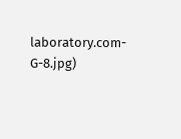laboratory.com-G-8.jpg)